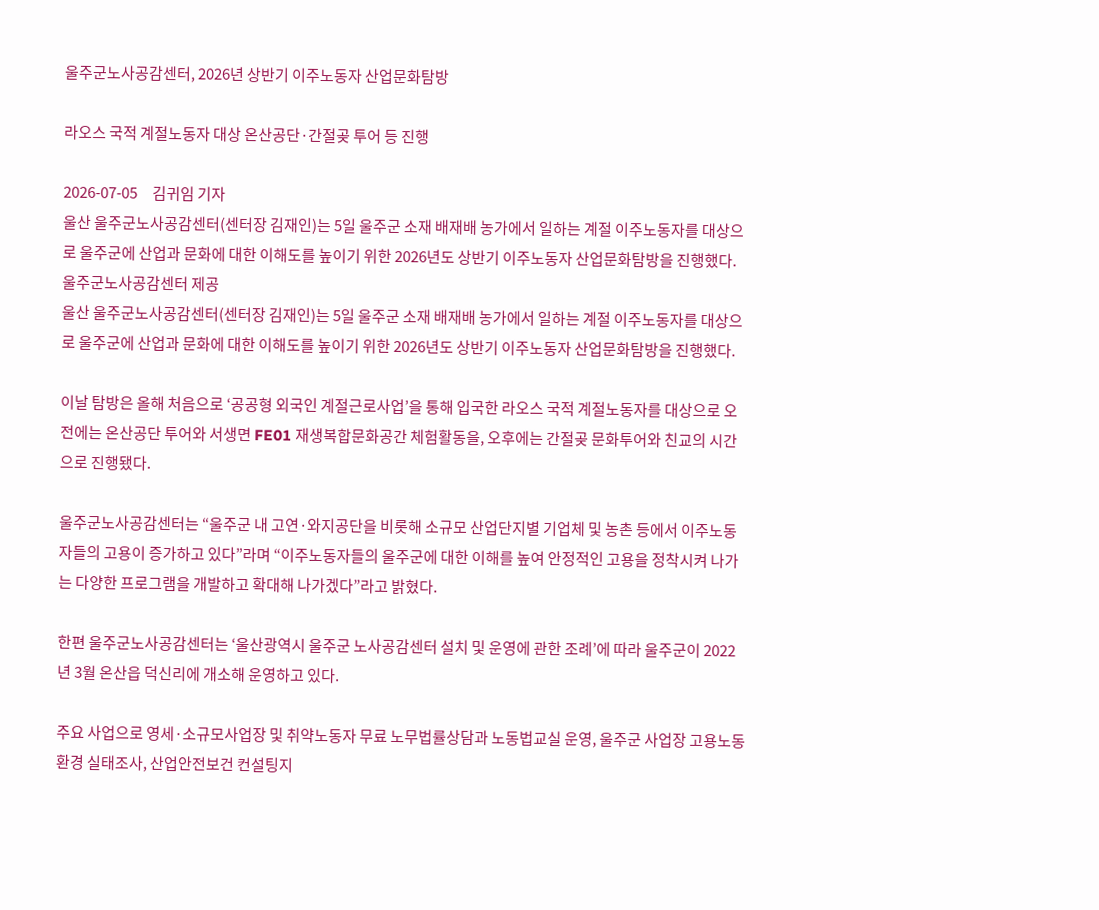울주군노사공감센터, 2026년 상반기 이주노동자 산업문화탐방

라오스 국적 계절노동자 대상 온산공단·간절곶 투어 등 진행

2026-07-05     김귀임 기자
울산 울주군노사공감센터(센터장 김재인)는 5일 울주군 소재 배재배 농가에서 일하는 계절 이주노동자를 대상으로 울주군에 산업과 문화에 대한 이해도를 높이기 위한 2026년도 상반기 이주노동자 산업문화탐방을 진행했다. 울주군노사공감센터 제공
울산 울주군노사공감센터(센터장 김재인)는 5일 울주군 소재 배재배 농가에서 일하는 계절 이주노동자를 대상으로 울주군에 산업과 문화에 대한 이해도를 높이기 위한 2026년도 상반기 이주노동자 산업문화탐방을 진행했다.

이날 탐방은 올해 처음으로 ‘공공형 외국인 계절근로사업’을 통해 입국한 라오스 국적 계절노동자를 대상으로 오전에는 온산공단 투어와 서생면 FE01 재생복합문화공간 체험활동을, 오후에는 간절곶 문화투어와 친교의 시간으로 진행됐다.

울주군노사공감센터는 “울주군 내 고연·와지공단을 비롯해 소규모 산업단지별 기업체 및 농촌 등에서 이주노동자들의 고용이 증가하고 있다”라며 “이주노동자들의 울주군에 대한 이해를 높여 안정적인 고용을 정착시켜 나가는 다양한 프로그램을 개발하고 확대해 나가겠다”라고 밝혔다.

한편 울주군노사공감센터는 ‘울산광역시 울주군 노사공감센터 설치 및 운영에 관한 조례’에 따라 울주군이 2022년 3월 온산읍 덕신리에 개소해 운영하고 있다.

주요 사업으로 영세·소규모사업장 및 취약노동자 무료 노무법률상담과 노동법교실 운영, 울주군 사업장 고용노동환경 실태조사, 산업안전보건 컨설팅지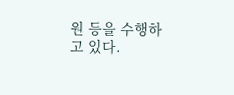원 등을 수행하고 있다.